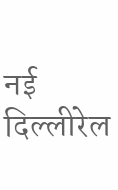नई दिल्लीरेल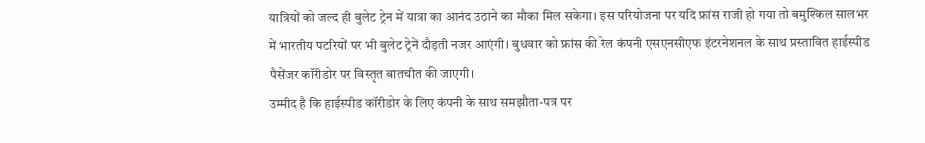यात्रियों को जल्द ही बुलेट ट्रेन में यात्रा का आनंद उठाने का मौका मिल सकेगा। इस परियोजना पर यदि फ्रांस राजी हो गया तो बमुश्किल सालभर में भारतीय पटरियों पर भी बुलेट ट्रेनें दौड़ती नजर आएंगी। बुधवार को फ्रांस की रेल कंपनी एसएनसीएफ इंटरनेशनल के साथ प्रस्तावित हाईस्पीड पैसेंजर कॉरीडोर पर विस्तृत बातचीत की जाएगी।
उम्मीद है कि हाईस्पीड कॉरीडोर के लिए कंपनी के साथ समझौता-पत्र पर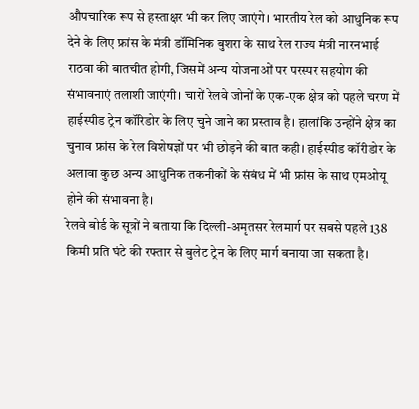औपचारिक रूप से हस्ताक्षर भी कर लिए जाएंगे। भारतीय रेल को आधुनिक रूप देने के लिए फ्रांस के मंत्री डॉमिनिक बुशरा के साथ रेल राज्य मंत्री नारनभाई राठवा की बातचीत होगी, जिसमें अन्य योजनाओं पर परस्पर सहयोग की संभावनाएं तलाशी जाएंगी। चारों रेलवे जोनों के एक-एक क्षेत्र को पहले चरण में हाईस्पीड ट्रेन कॉरिडोर के लिए चुने जाने का प्रस्ताव है। हालांकि उन्होंने क्षेत्र का चुनाव फ्रांस के रेल विशेषज्ञों पर भी छोड़ने की बात कही। हाईस्पीड कॉरीडोर के अलावा कुछ अन्य आधुनिक तकनीकों के संबंध में भी फ्रांस के साथ एमओयू होने की संभावना है।
रेलवे बोर्ड के सूत्रों ने बताया कि दिल्ली-अमृतसर रेलमार्ग पर सबसे पहले 138 किमी प्रति घंटे की रफ्तार से बुलेट ट्रेन के लिए मार्ग बनाया जा सकता है।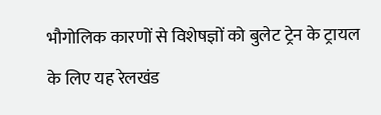भौगोलिक कारणों से विशेषज्ञों को बुलेट ट्रेन के ट्रायल के लिए यह रेलखंड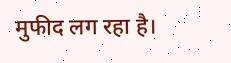मुफीद लग रहा है।